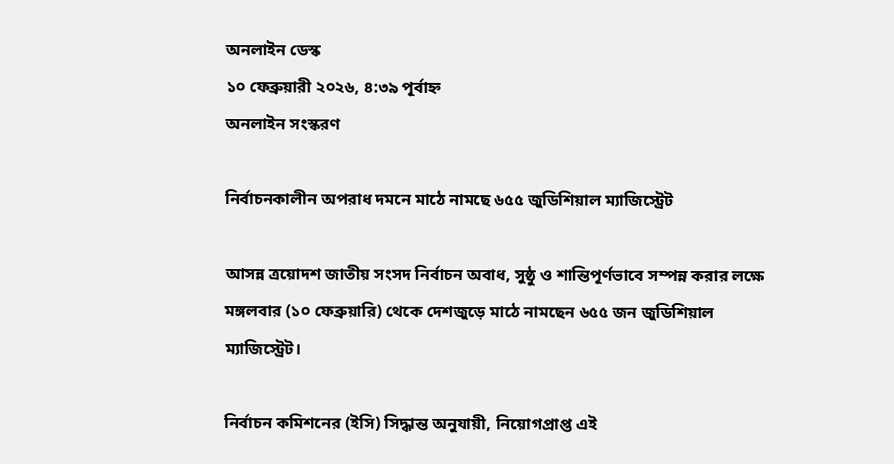অনলাইন ডেস্ক
১০ ফেব্রুয়ারী ২০২৬, ৪:৩৯ পূর্বাহ্ন
অনলাইন সংস্করণ

নির্বাচনকালীন অপরাধ দমনে মাঠে নামছে ৬৫৫ জুডিশিয়াল ম্যাজিস্ট্রেট

আসন্ন ত্রয়োদশ জাতীয় সংসদ নির্বাচন অবাধ, সুষ্ঠু ও শান্তিপূর্ণভাবে সম্পন্ন করার লক্ষে মঙ্গলবার (১০ ফেব্রুয়ারি) থেকে দেশজুড়ে মাঠে নামছেন ৬৫৫ জন জুডিশিয়াল ম্যাজিস্ট্রেট।

নির্বাচন কমিশনের (ইসি) সিদ্ধান্ত অনুযায়ী, নিয়োগপ্রাপ্ত এই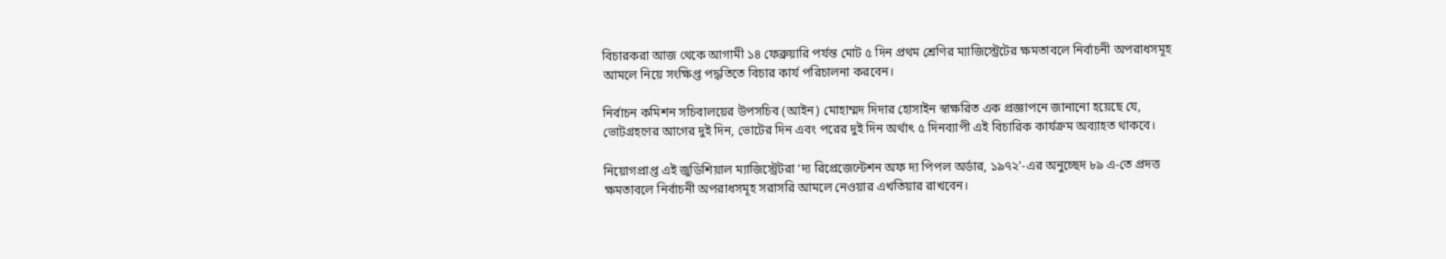বিচারকরা আজ থেকে আগামী ১৪ ফেব্রুয়ারি পর্যন্ত মোট ৫ দিন প্রথম শ্রেণির ম্যাজিস্ট্রেটের ক্ষমতাবলে নির্বাচনী অপরাধসমূহ আমলে নিয়ে সংক্ষিপ্ত পদ্ধতিতে বিচার কার্য পরিচালনা করবেন।

নির্বাচন কমিশন সচিবালয়ের উপসচিব (আইন) মোহাম্মদ দিদার হোসাইন স্বাক্ষরিত এক প্রজ্ঞাপনে জানানো হয়েছে যে, ভোটগ্রহণের আগের দুই দিন, ভোটের দিন এবং পরের দুই দিন অর্থাৎ ৫ দিনব্যাপী এই বিচারিক কার্যক্রম অব্যাহত থাকবে।

নিয়োগপ্রাপ্ত এই জুডিশিয়াল ম্যাজিস্ট্রেটরা ‘দ্য রিপ্রেজেন্টেশন অফ দ্য পিপল অর্ডার, ১৯৭২’-এর অনুচ্ছেদ ৮৯ এ-তে প্রদত্ত ক্ষমতাবলে নির্বাচনী অপরাধসমূহ সরাসরি আমলে নেওয়ার এখতিয়ার রাখবেন।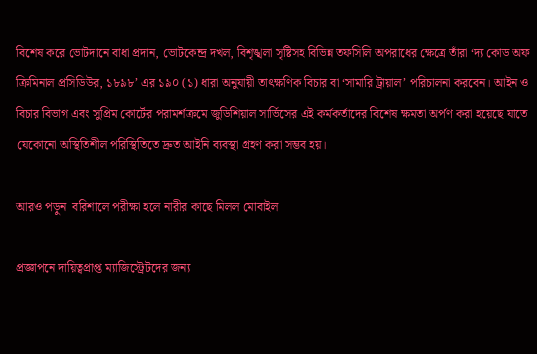বিশেষ করে ভোটদানে বাধা প্রদান, ভোটকেন্দ্র দখল, বিশৃঙ্খলা সৃষ্টিসহ বিভিন্ন তফসিলি অপরাধের ক্ষেত্রে তাঁরা ‘দ্য কোড অফ ক্রিমিনাল প্রসিডিউর, ১৮৯৮’ এর ১৯০ (১) ধারা অনুযায়ী তাৎক্ষণিক বিচার বা ‘সামারি ট্রায়াল’ পরিচালনা করবেন। আইন ও বিচার বিভাগ এবং সুপ্রিম কোর্টের পরামর্শক্রমে জুডিশিয়াল সার্ভিসের এই কর্মকর্তাদের বিশেষ ক্ষমতা অর্পণ করা হয়েছে যাতে যেকোনো অস্থিতিশীল পরিস্থিতিতে দ্রুত আইনি ব্যবস্থা গ্রহণ করা সম্ভব হয়।

আরও পড়ুন  বরিশালে পরীক্ষা হলে নারীর কাছে মিলল মোবাইল

প্রজ্ঞাপনে দায়িত্বপ্রাপ্ত ম্যাজিস্ট্রেটদের জন্য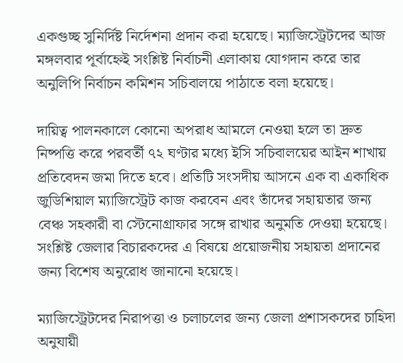একগুচ্ছ সুনির্দিষ্ট নির্দেশনা প্রদান করা হয়েছে। ম্যাজিস্ট্রেটদের আজ মঙ্গলবার পূর্বাহ্নেই সংশ্লিষ্ট নির্বাচনী এলাকায় যোগদান করে তার অনুলিপি নির্বাচন কমিশন সচিবালয়ে পাঠাতে বলা হয়েছে।

দায়িত্ব পালনকালে কোনো অপরাধ আমলে নেওয়া হলে তা দ্রুত নিষ্পত্তি করে পরবর্তী ৭২ ঘণ্টার মধ্যে ইসি সচিবালয়ের আইন শাখায় প্রতিবেদন জমা দিতে হবে। প্রতিটি সংসদীয় আসনে এক বা একাধিক জুডিশিয়াল ম্যাজিস্ট্রেট কাজ করবেন এবং তাঁদের সহায়তার জন্য বেঞ্চ সহকারী বা স্টেনোগ্রাফার সঙ্গে রাখার অনুমতি দেওয়া হয়েছে। সংশ্লিষ্ট জেলার বিচারকদের এ বিষয়ে প্রয়োজনীয় সহায়তা প্রদানের জন্য বিশেষ অনুরোধ জানানো হয়েছে।

ম্যাজিস্ট্রেটদের নিরাপত্তা ও চলাচলের জন্য জেলা প্রশাসকদের চাহিদা অনুযায়ী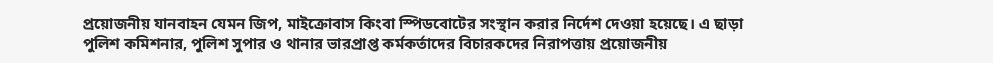প্রয়োজনীয় যানবাহন যেমন জিপ, মাইক্রোবাস কিংবা স্পিডবোটের সংস্থান করার নির্দেশ দেওয়া হয়েছে। এ ছাড়া পুলিশ কমিশনার, পুলিশ সুপার ও থানার ভারপ্রাপ্ত কর্মকর্তাদের বিচারকদের নিরাপত্তায় প্রয়োজনীয়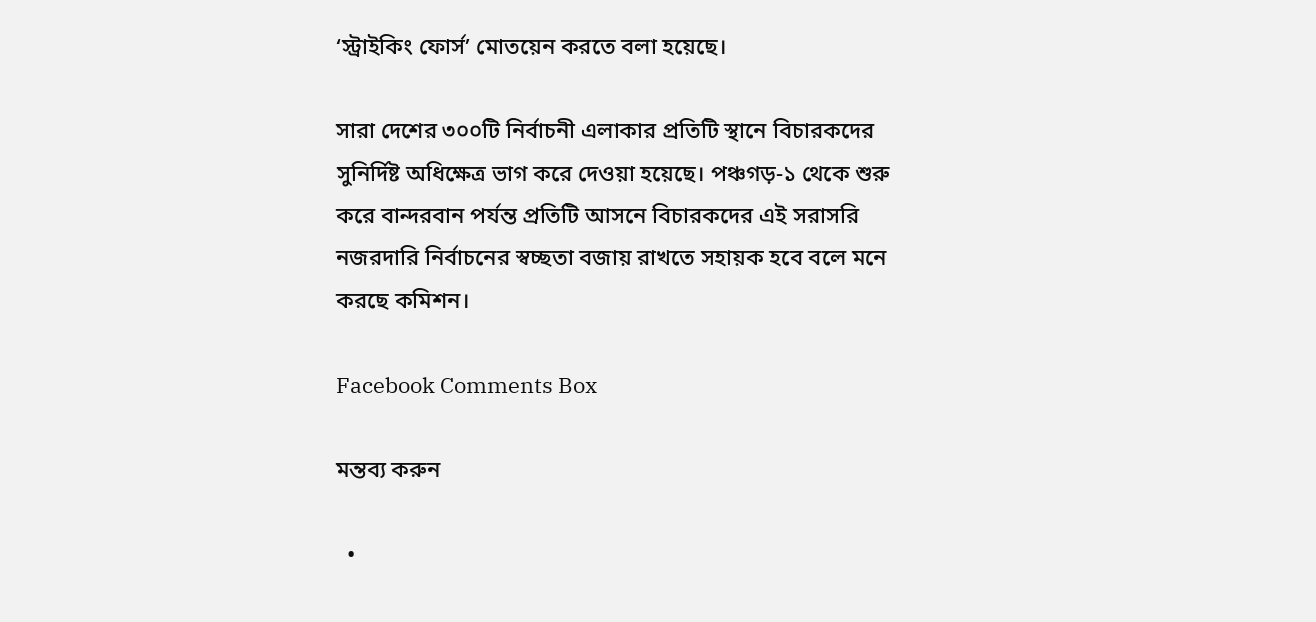‘স্ট্রাইকিং ফোর্স’ মোতয়েন করতে বলা হয়েছে।

সারা দেশের ৩০০টি নির্বাচনী এলাকার প্রতিটি স্থানে বিচারকদের সুনির্দিষ্ট অধিক্ষেত্র ভাগ করে দেওয়া হয়েছে। পঞ্চগড়-১ থেকে শুরু করে বান্দরবান পর্যন্ত প্রতিটি আসনে বিচারকদের এই সরাসরি নজরদারি নির্বাচনের স্বচ্ছতা বজায় রাখতে সহায়ক হবে বলে মনে করছে কমিশন।

Facebook Comments Box

মন্তব্য করুন

  •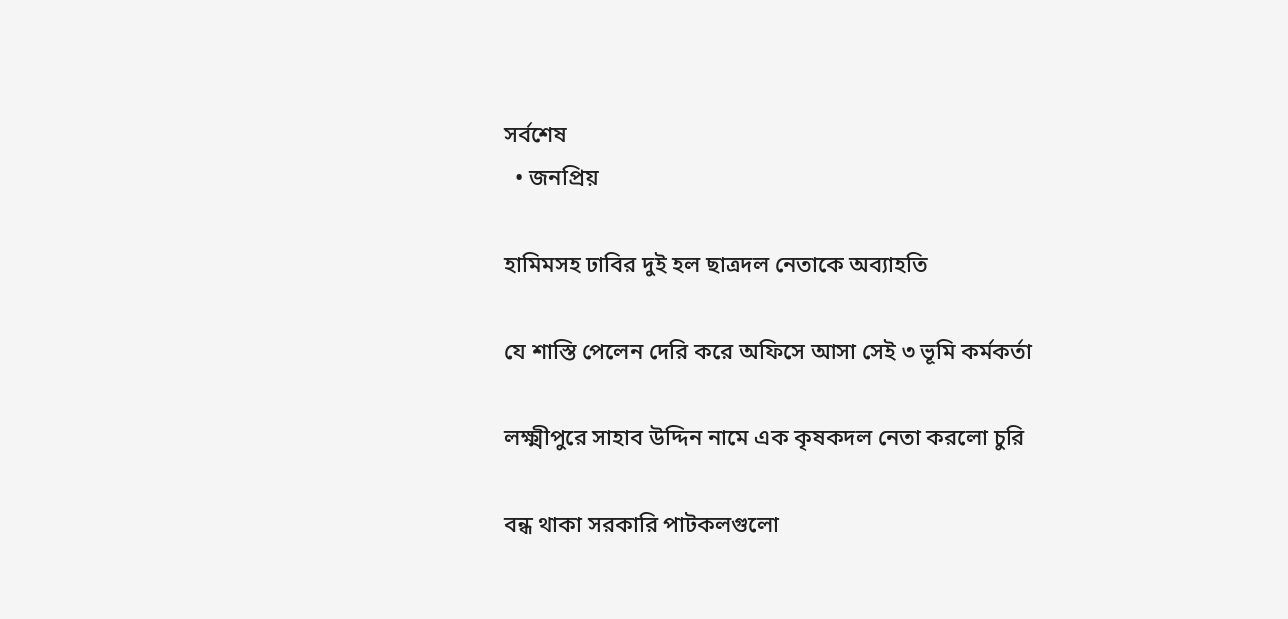সর্বশেষ
  • জনপ্রিয়

হামিমসহ ঢাবির দুই হল ছাত্রদল নেতাকে অব্যাহতি

যে শাস্তি পেলেন দেরি করে অফিসে আসা সেই ৩ ভূমি কর্মকর্তা

লক্ষ্মীপুরে সাহাব উদ্দিন নামে এক কৃষকদল নেতা করলো চুরি

বন্ধ থাকা সরকারি পাটকলগুলো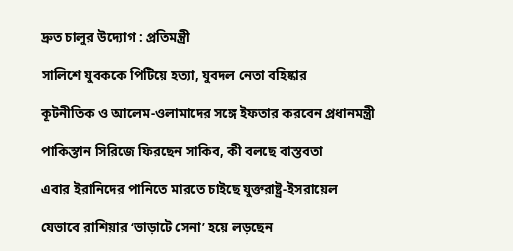দ্রুত চালুর উদ্যোগ : প্রতিমন্ত্রী

সালিশে যুবককে পিটিয়ে হত্যা, যুবদল নেতা বহিষ্কার

কূটনীতিক ও আলেম-ওলামাদের সঙ্গে ইফতার করবেন প্রধানমন্ত্রী

পাকিস্তান সিরিজে ফিরছেন সাকিব, কী বলছে বাস্তবতা

এবার ইরানিদের পানিতে মারতে চাইছে যুক্তরাষ্ট্র-ইসরায়েল

যেভাবে রাশিয়ার ‘ভাড়াটে সেনা’ হয়ে লড়ছেন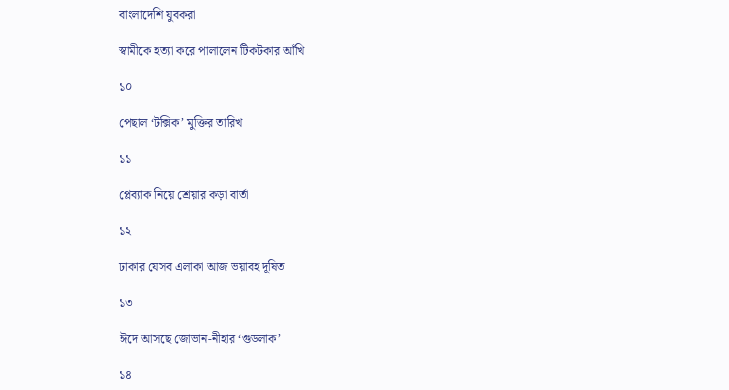বাংলাদেশি যুবকরা

স্বামীকে হত্যা করে পালালেন টিকটকার আঁখি

১০

পেছাল ‘টক্সিক’ মুক্তির তারিখ

১১

প্লেব্যাক নিয়ে শ্রেয়ার কড়া বার্তা

১২

ঢাকার যেসব এলাকা আজ ভয়াবহ দূষিত

১৩

ঈদে আসছে জোভান-নীহার ‘গুডলাক’

১৪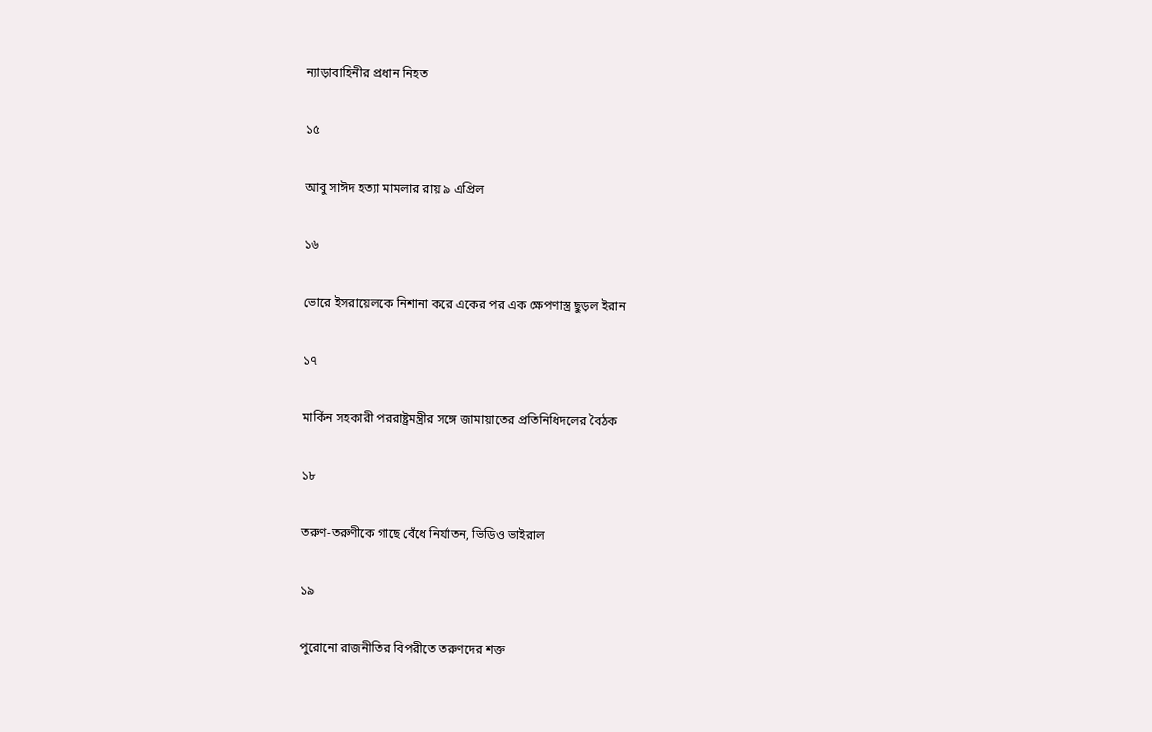ন্যাড়াবাহিনীর প্রধান নিহত

১৫

আবু সাঈদ হত্যা মামলার রায় ৯ এপ্রিল

১৬

ভোরে ইসরায়েলকে নিশানা করে একের পর এক ক্ষেপণাস্ত্র ছুড়ল ইরান

১৭

মার্কিন সহকারী পররাষ্ট্রমন্ত্রীর সঙ্গে জামায়াতের প্রতিনিধিদলের বৈঠক

১৮

তরুণ-তরুণীকে গাছে বেঁধে নির্যাতন, ভিডিও ভাইরাল

১৯

পুরোনো রাজনীতির বিপরীতে তরুণদের শক্ত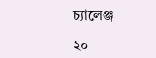চ্যালেঞ্জ

২০